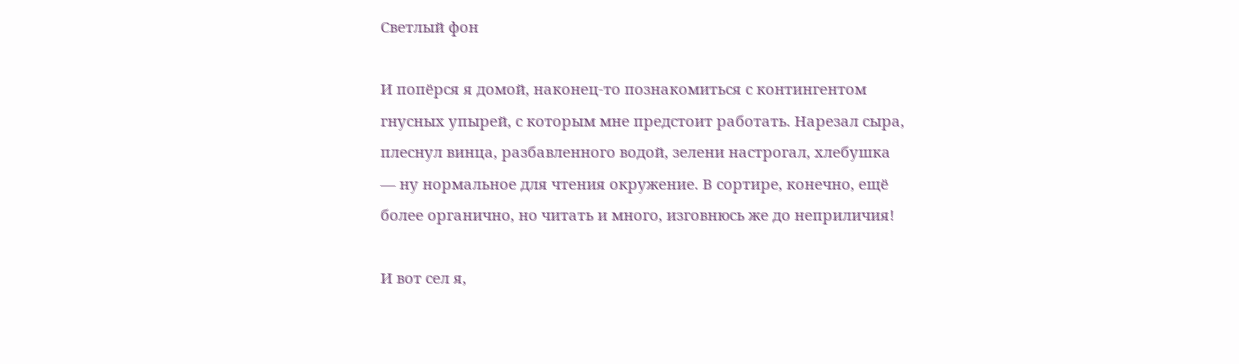Светлый фон

И попёрся я домой, наконец-то познакомиться с контингентом гнусных упырей, с которым мне предстоит работать. Нарезал сыра, плеснул винца, разбавленного водой, зелени настрогал, хлебушка — ну нормальное для чтения окружение. В сортире, конечно, ещё более органично, но читать и много, изговнюсь же до неприличия!

И вот сел я,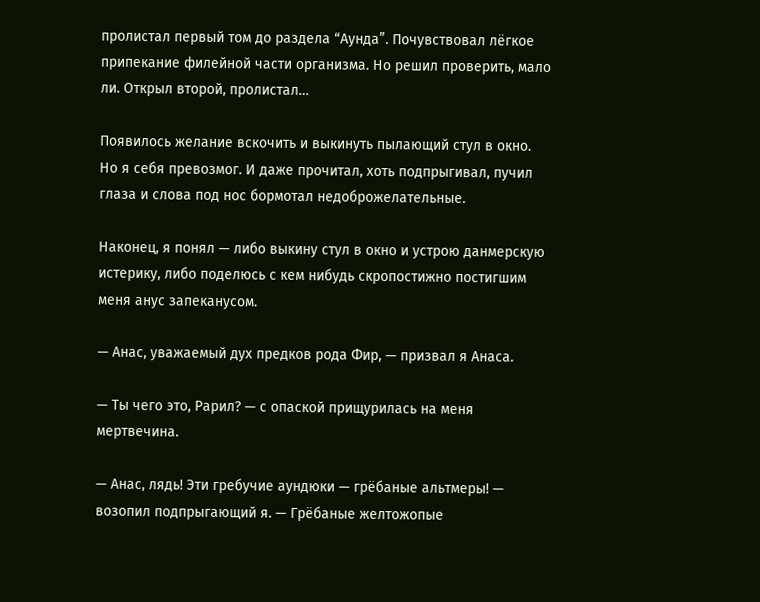пролистал первый том до раздела “Аунда”. Почувствовал лёгкое припекание филейной части организма. Но решил проверить, мало ли. Открыл второй, пролистал…

Появилось желание вскочить и выкинуть пылающий стул в окно. Но я себя превозмог. И даже прочитал, хоть подпрыгивал, пучил глаза и слова под нос бормотал недоброжелательные.

Наконец, я понял — либо выкину стул в окно и устрою данмерскую истерику, либо поделюсь с кем нибудь скропостижно постигшим меня анус запеканусом.

— Анас, уважаемый дух предков рода Фир, — призвал я Анаса.

— Ты чего это, Рарил? — с опаской прищурилась на меня мертвечина.

— Анас, лядь! Эти гребучие аундюки — грёбаные альтмеры! — возопил подпрыгающий я. — Грёбаные желтожопые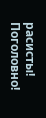расисты! Поголовно!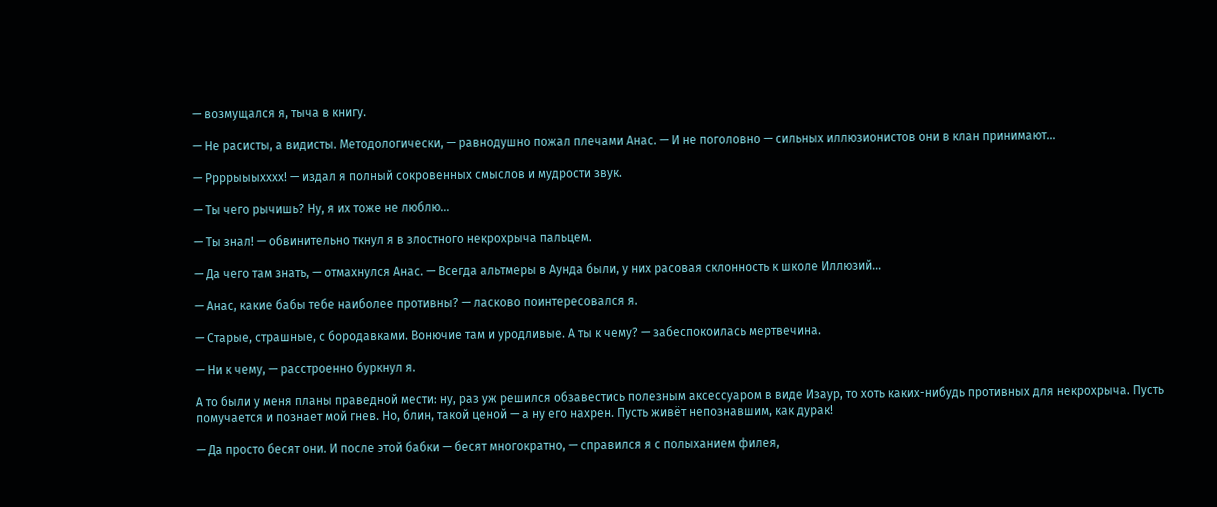— возмущался я, тыча в книгу.

— Не расисты, а видисты. Методологически, — равнодушно пожал плечами Анас. — И не поголовно — сильных иллюзионистов они в клан принимают…

— Ррррыыыхххх! — издал я полный сокровенных смыслов и мудрости звук.

— Ты чего рычишь? Ну, я их тоже не люблю…

— Ты знал! — обвинительно ткнул я в злостного некрохрыча пальцем.

— Да чего там знать, — отмахнулся Анас. — Всегда альтмеры в Аунда были, у них расовая склонность к школе Иллюзий…

— Анас, какие бабы тебе наиболее противны? — ласково поинтересовался я.

— Старые, страшные, с бородавками. Вонючие там и уродливые. А ты к чему? — забеспокоилась мертвечина.

— Ни к чему, — расстроенно буркнул я.

А то были у меня планы праведной мести: ну, раз уж решился обзавестись полезным аксессуаром в виде Изаур, то хоть каких-нибудь противных для некрохрыча. Пусть помучается и познает мой гнев. Но, блин, такой ценой — а ну его нахрен. Пусть живёт непознавшим, как дурак!

— Да просто бесят они. И после этой бабки — бесят многократно, — справился я с полыханием филея,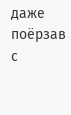даже поёрзав с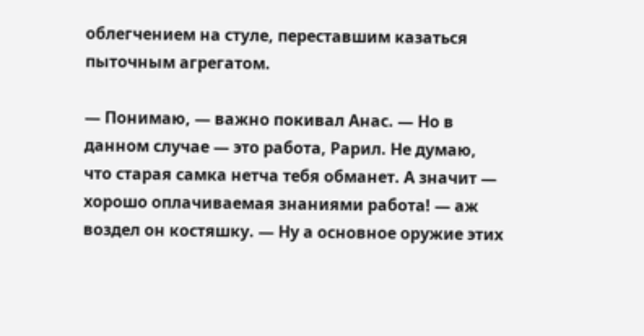облегчением на стуле, переставшим казаться пыточным агрегатом.

— Понимаю, — важно покивал Анас. — Но в данном случае — это работа, Рарил. Не думаю, что старая самка нетча тебя обманет. А значит — хорошо оплачиваемая знаниями работа! — аж воздел он костяшку. — Ну а основное оружие этих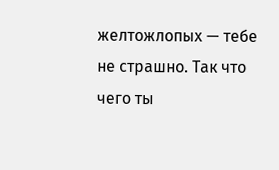желтожлопых — тебе не страшно. Так что чего ты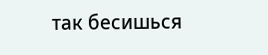так бесишься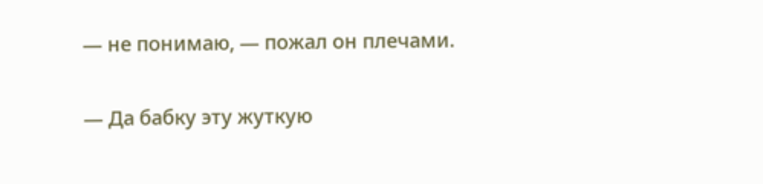— не понимаю, — пожал он плечами.

— Да бабку эту жуткую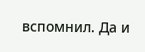вспомнил. Да и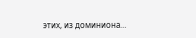этих, из доминиона…